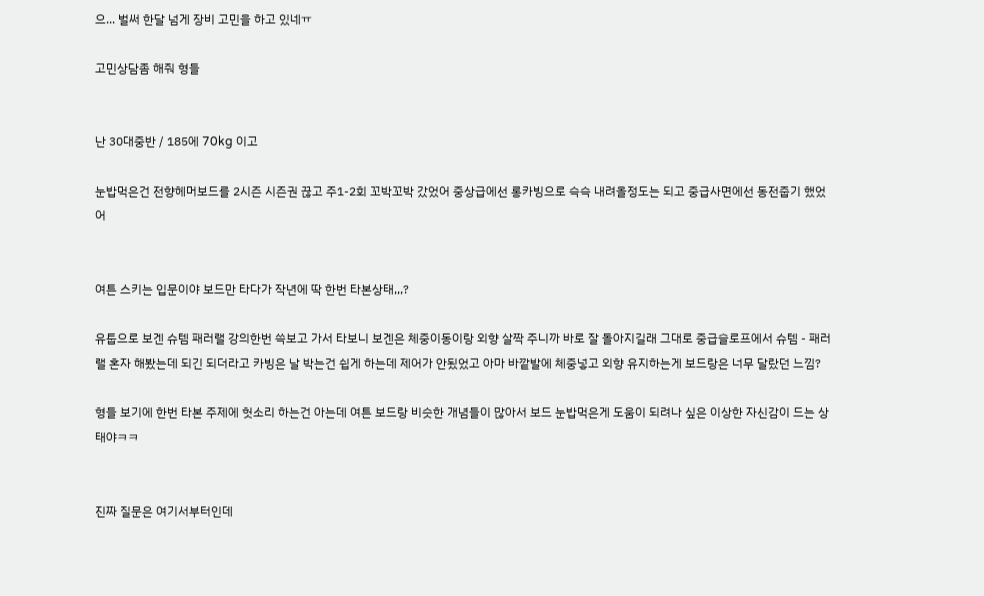으... 벌써 한달 넘게 장비 고민을 하고 있네ㅠ

고민상담좀 해줘 형들


난 30대중반 / 185에 70kg 이고

눈밥먹은건 전향헤머보드를 2시즌 시즌권 끊고 주1-2회 꼬박꼬박 갔었어 중상급에선 롱카빙으로 슥슥 내려올정도는 되고 중급사면에선 동전줍기 했었어


여튼 스키는 입문이야 보드만 타다가 작년에 딱 한번 타본상태,,,?

유툽으로 보겐 슈템 패러랠 강의한번 쓱보고 가서 타보니 보겐은 체중이동이랑 외향 살짝 주니까 바로 잘 돌아지길래 그대로 중급슬로프에서 슈템 - 패러랠 혼자 해봤는데 되긴 되더라고 카빙은 날 박는건 쉽게 하는데 제어가 안됬었고 아마 바깥발에 체중넣고 외향 유지하는게 보드랑은 너무 달랐던 느낌?

형들 보기에 한번 타본 주제에 헛소리 하는건 아는데 여튼 보드랑 비슷한 개념들이 많아서 보드 눈밥먹은게 도움이 되려나 싶은 이상한 자신감이 드는 상태야ㅋㅋ


진짜 질문은 여기서부터인데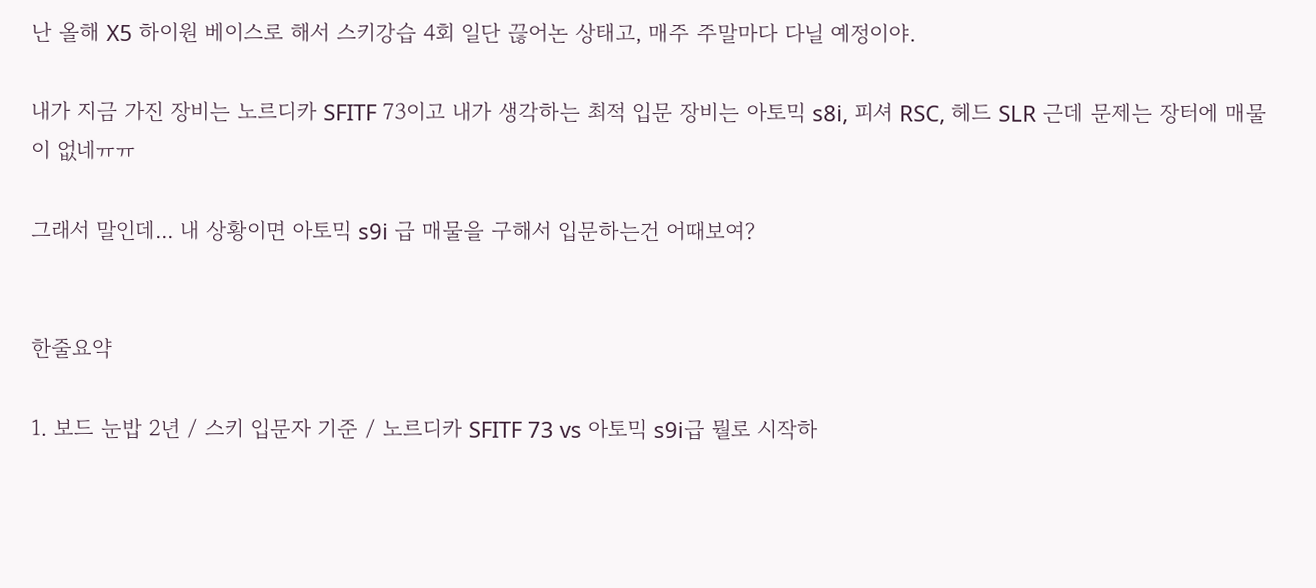난 올해 X5 하이원 베이스로 해서 스키강습 4회 일단 끊어논 상태고, 매주 주말마다 다닐 예정이야.

내가 지금 가진 장비는 노르디카 SFITF 73이고 내가 생각하는 최적 입문 장비는 아토믹 s8i, 피셔 RSC, 헤드 SLR 근데 문제는 장터에 매물이 없네ㅠㅠ

그래서 말인데... 내 상황이면 아토믹 s9i 급 매물을 구해서 입문하는건 어때보여?


한줄요약

1. 보드 눈밥 2년 / 스키 입문자 기준 / 노르디카 SFITF 73 vs 아토믹 s9i급 뭘로 시작하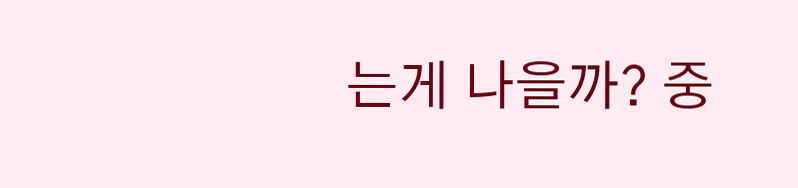는게 나을까? 중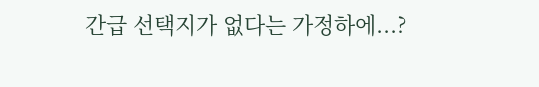간급 선택지가 없다는 가정하에...?